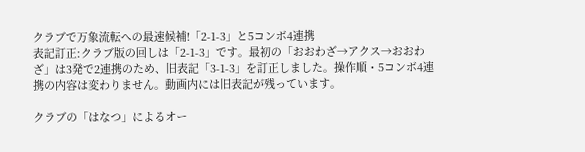クラブで万象流転への最速候補!「2-1-3」と5コンボ4連携
表記訂正:クラブ版の回しは「2-1-3」です。最初の「おおわざ→アクス→おおわざ」は3発で2連携のため、旧表記「3-1-3」を訂正しました。操作順・5コンボ4連携の内容は変わりません。動画内には旧表記が残っています。

クラブの「はなつ」によるオー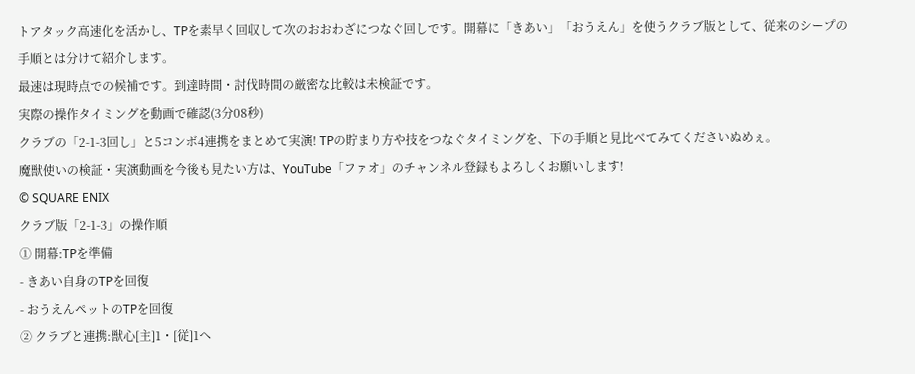トアタック高速化を活かし、TPを素早く回収して次のおおわざにつなぐ回しです。開幕に「きあい」「おうえん」を使うクラブ版として、従来のシープの手順とは分けて紹介します。
最速は現時点での候補です。到達時間・討伐時間の厳密な比較は未検証です。
実際の操作タイミングを動画で確認(3分08秒)
クラブの「2-1-3回し」と5コンボ4連携をまとめて実演! TPの貯まり方や技をつなぐタイミングを、下の手順と見比べてみてくださいぬめぇ。
魔獣使いの検証・実演動画を今後も見たい方は、YouTube「ファオ」のチャンネル登録もよろしくお願いします!
© SQUARE ENIX
クラブ版「2-1-3」の操作順
① 開幕:TPを準備
- きあい自身のTPを回復
- おうえんペットのTPを回復
② クラブと連携:獣心[主]1・[従]1へ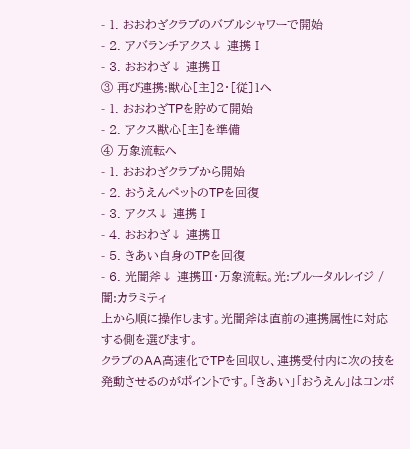- 1. おおわざクラブのバブルシャワーで開始
- 2. アバランチアクス↓ 連携Ⅰ
- 3. おおわざ↓ 連携Ⅱ
③ 再び連携:獣心[主]2・[従]1へ
- 1. おおわざTPを貯めて開始
- 2. アクス獣心[主]を準備
④ 万象流転へ
- 1. おおわざクラブから開始
- 2. おうえんペットのTPを回復
- 3. アクス↓ 連携Ⅰ
- 4. おおわざ↓ 連携Ⅱ
- 5. きあい自身のTPを回復
- 6. 光闇斧↓ 連携Ⅲ・万象流転。光:ブルータルレイジ / 闇:カラミティ
上から順に操作します。光闇斧は直前の連携属性に対応する側を選びます。
クラブのAA高速化でTPを回収し、連携受付内に次の技を発動させるのがポイントです。「きあい」「おうえん」はコンボ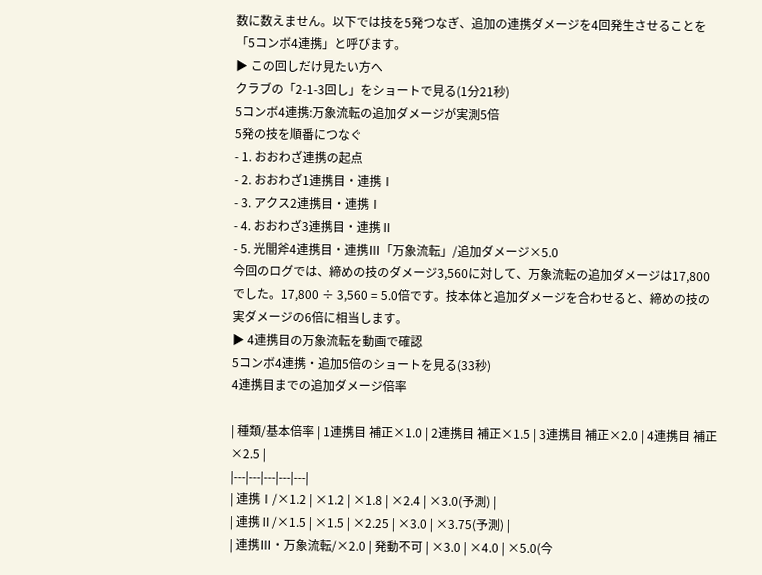数に数えません。以下では技を5発つなぎ、追加の連携ダメージを4回発生させることを「5コンボ4連携」と呼びます。
▶ この回しだけ見たい方へ
クラブの「2-1-3回し」をショートで見る(1分21秒)
5コンボ4連携:万象流転の追加ダメージが実測5倍
5発の技を順番につなぐ
- 1. おおわざ連携の起点
- 2. おおわざ1連携目・連携Ⅰ
- 3. アクス2連携目・連携Ⅰ
- 4. おおわざ3連携目・連携Ⅱ
- 5. 光闇斧4連携目・連携Ⅲ「万象流転」/追加ダメージ×5.0
今回のログでは、締めの技のダメージ3,560に対して、万象流転の追加ダメージは17,800でした。17,800 ÷ 3,560 = 5.0倍です。技本体と追加ダメージを合わせると、締めの技の実ダメージの6倍に相当します。
▶ 4連携目の万象流転を動画で確認
5コンボ4連携・追加5倍のショートを見る(33秒)
4連携目までの追加ダメージ倍率

| 種類/基本倍率 | 1連携目 補正×1.0 | 2連携目 補正×1.5 | 3連携目 補正×2.0 | 4連携目 補正×2.5 |
|---|---|---|---|---|
| 連携Ⅰ/×1.2 | ×1.2 | ×1.8 | ×2.4 | ×3.0(予測) |
| 連携Ⅱ/×1.5 | ×1.5 | ×2.25 | ×3.0 | ×3.75(予測) |
| 連携Ⅲ・万象流転/×2.0 | 発動不可 | ×3.0 | ×4.0 | ×5.0(今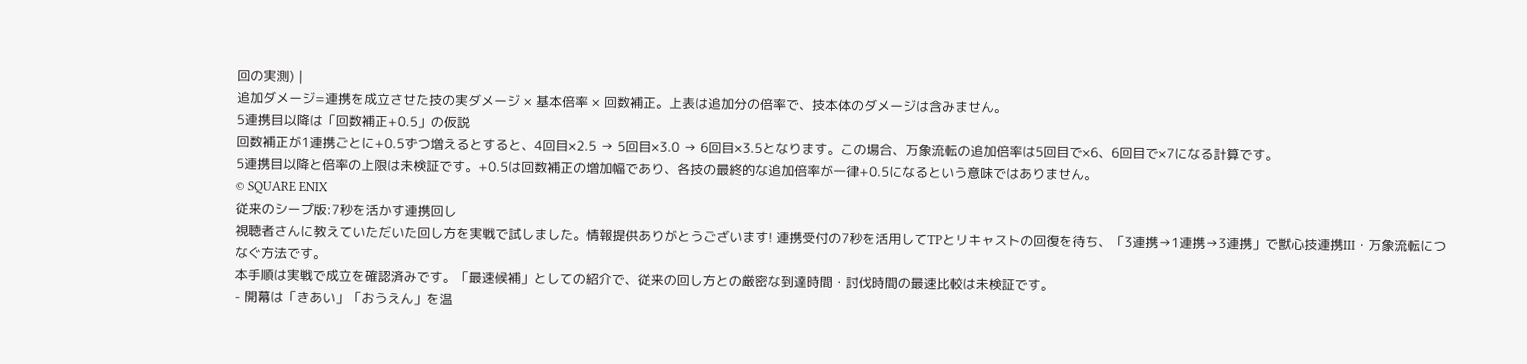回の実測) |
追加ダメージ=連携を成立させた技の実ダメージ × 基本倍率 × 回数補正。上表は追加分の倍率で、技本体のダメージは含みません。
5連携目以降は「回数補正+0.5」の仮説
回数補正が1連携ごとに+0.5ずつ増えるとすると、4回目×2.5 → 5回目×3.0 → 6回目×3.5となります。この場合、万象流転の追加倍率は5回目で×6、6回目で×7になる計算です。
5連携目以降と倍率の上限は未検証です。+0.5は回数補正の増加幅であり、各技の最終的な追加倍率が一律+0.5になるという意味ではありません。
© SQUARE ENIX
従来のシープ版:7秒を活かす連携回し
視聴者さんに教えていただいた回し方を実戦で試しました。情報提供ありがとうございます! 連携受付の7秒を活用してTPとリキャストの回復を待ち、「3連携→1連携→3連携」で獣心技連携III・万象流転につなぐ方法です。
本手順は実戦で成立を確認済みです。「最速候補」としての紹介で、従来の回し方との厳密な到達時間・討伐時間の最速比較は未検証です。
- 開幕は「きあい」「おうえん」を温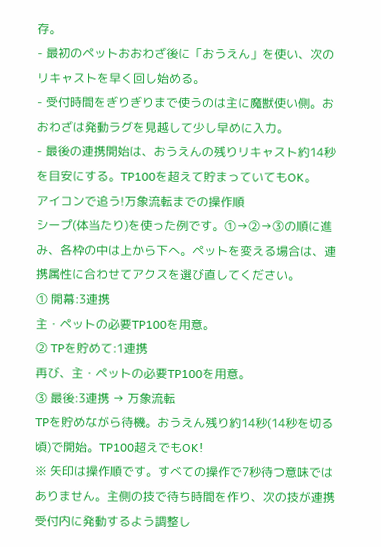存。
- 最初のペットおおわざ後に「おうえん」を使い、次のリキャストを早く回し始める。
- 受付時間をぎりぎりまで使うのは主に魔獣使い側。おおわざは発動ラグを見越して少し早めに入力。
- 最後の連携開始は、おうえんの残りリキャスト約14秒を目安にする。TP100を超えて貯まっていてもOK。
アイコンで追う!万象流転までの操作順
シープ(体当たり)を使った例です。①→②→③の順に進み、各枠の中は上から下へ。ペットを変える場合は、連携属性に合わせてアクスを選び直してください。
① 開幕:3連携
主・ペットの必要TP100を用意。
② TPを貯めて:1連携
再び、主・ペットの必要TP100を用意。
③ 最後:3連携 → 万象流転
TPを貯めながら待機。おうえん残り約14秒(14秒を切る頃)で開始。TP100超えでもOK!
※ 矢印は操作順です。すべての操作で7秒待つ意味ではありません。主側の技で待ち時間を作り、次の技が連携受付内に発動するよう調整し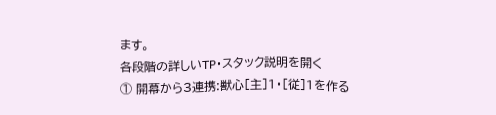ます。
各段階の詳しいTP・スタック説明を開く
① 開幕から3連携:獣心[主]1・[従]1を作る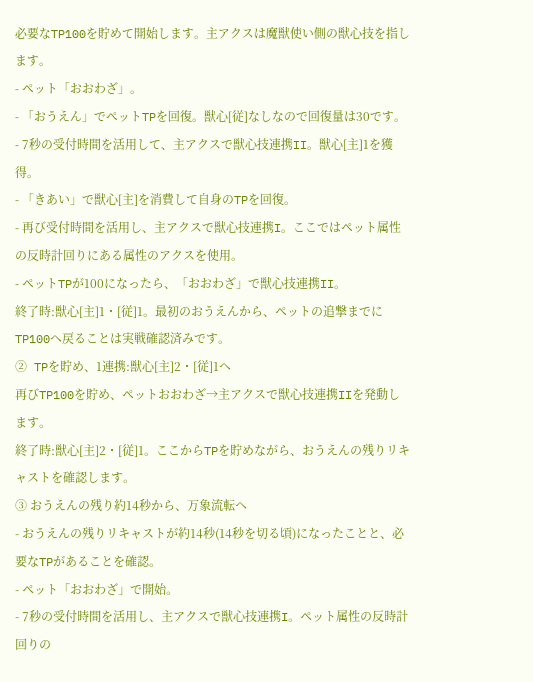必要なTP100を貯めて開始します。主アクスは魔獣使い側の獣心技を指します。
- ペット「おおわざ」。
- 「おうえん」でペットTPを回復。獣心[従]なしなので回復量は30です。
- 7秒の受付時間を活用して、主アクスで獣心技連携II。獣心[主]1を獲得。
- 「きあい」で獣心[主]を消費して自身のTPを回復。
- 再び受付時間を活用し、主アクスで獣心技連携I。ここではペット属性の反時計回りにある属性のアクスを使用。
- ペットTPが100になったら、「おおわざ」で獣心技連携II。
終了時:獣心[主]1・[従]1。最初のおうえんから、ペットの追撃までにTP100へ戻ることは実戦確認済みです。
② TPを貯め、1連携:獣心[主]2・[従]1へ
再びTP100を貯め、ペットおおわざ→主アクスで獣心技連携IIを発動します。
終了時:獣心[主]2・[従]1。ここからTPを貯めながら、おうえんの残りリキャストを確認します。
③ おうえんの残り約14秒から、万象流転へ
- おうえんの残りリキャストが約14秒(14秒を切る頃)になったことと、必要なTPがあることを確認。
- ペット「おおわざ」で開始。
- 7秒の受付時間を活用し、主アクスで獣心技連携I。ペット属性の反時計回りの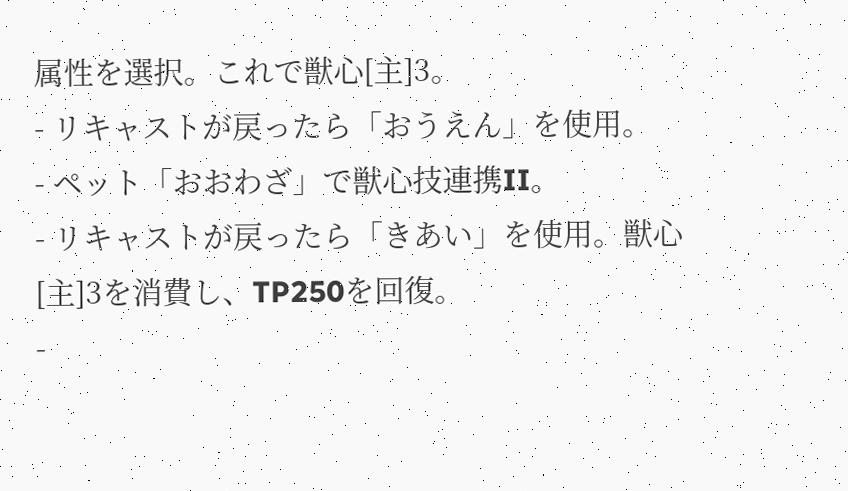属性を選択。これで獣心[主]3。
- リキャストが戻ったら「おうえん」を使用。
- ペット「おおわざ」で獣心技連携II。
- リキャストが戻ったら「きあい」を使用。獣心[主]3を消費し、TP250を回復。
-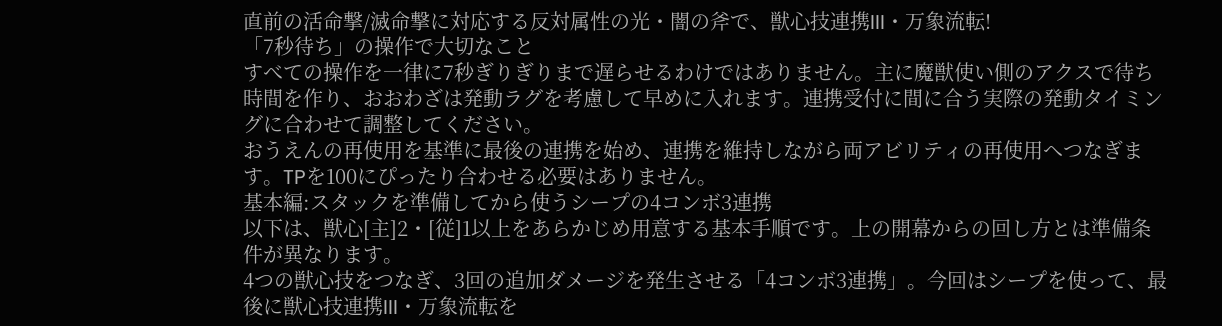直前の活命撃/滅命撃に対応する反対属性の光・闇の斧で、獣心技連携III・万象流転!
「7秒待ち」の操作で大切なこと
すべての操作を一律に7秒ぎりぎりまで遅らせるわけではありません。主に魔獣使い側のアクスで待ち時間を作り、おおわざは発動ラグを考慮して早めに入れます。連携受付に間に合う実際の発動タイミングに合わせて調整してください。
おうえんの再使用を基準に最後の連携を始め、連携を維持しながら両アビリティの再使用へつなぎます。TPを100にぴったり合わせる必要はありません。
基本編:スタックを準備してから使うシープの4コンボ3連携
以下は、獣心[主]2・[従]1以上をあらかじめ用意する基本手順です。上の開幕からの回し方とは準備条件が異なります。
4つの獣心技をつなぎ、3回の追加ダメージを発生させる「4コンボ3連携」。今回はシープを使って、最後に獣心技連携III・万象流転を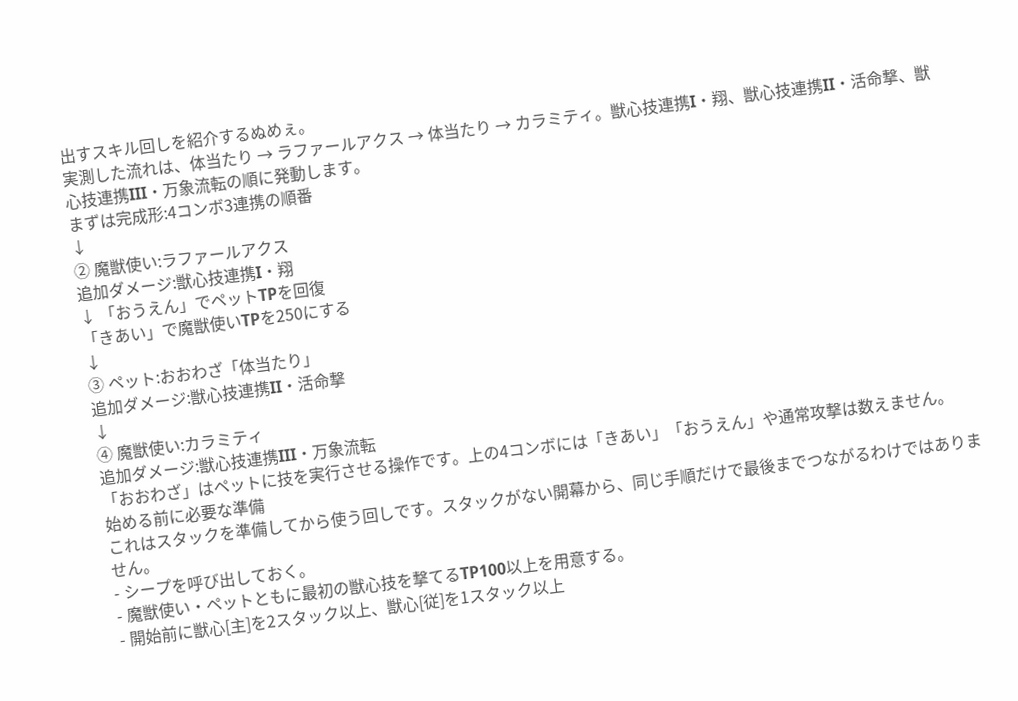出すスキル回しを紹介するぬめぇ。
実測した流れは、体当たり → ラファールアクス → 体当たり → カラミティ。獣心技連携I・翔、獣心技連携II・活命撃、獣心技連携III・万象流転の順に発動します。
まずは完成形:4コンボ3連携の順番
↓
② 魔獣使い:ラファールアクス
追加ダメージ:獣心技連携I・翔
↓ 「おうえん」でペットTPを回復
「きあい」で魔獣使いTPを250にする
↓
③ ペット:おおわざ「体当たり」
追加ダメージ:獣心技連携II・活命撃
↓
④ 魔獣使い:カラミティ
追加ダメージ:獣心技連携III・万象流転
「おおわざ」はペットに技を実行させる操作です。上の4コンボには「きあい」「おうえん」や通常攻撃は数えません。
始める前に必要な準備
これはスタックを準備してから使う回しです。スタックがない開幕から、同じ手順だけで最後までつながるわけではありません。
- シープを呼び出しておく。
- 魔獣使い・ペットともに最初の獣心技を撃てるTP100以上を用意する。
- 開始前に獣心[主]を2スタック以上、獣心[従]を1スタック以上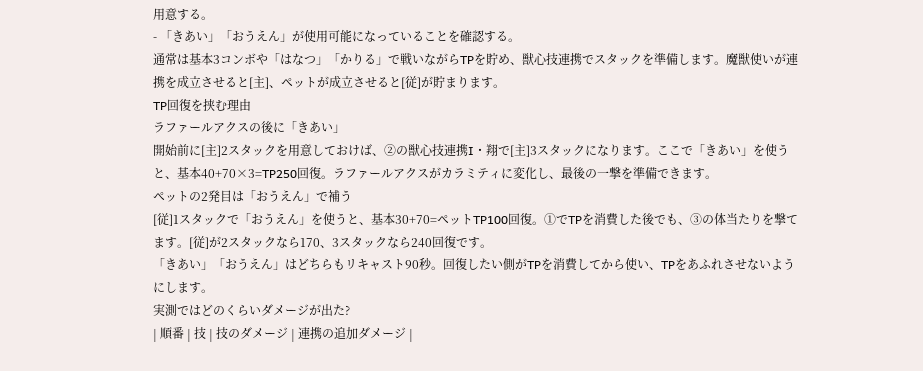用意する。
- 「きあい」「おうえん」が使用可能になっていることを確認する。
通常は基本3コンボや「はなつ」「かりる」で戦いながらTPを貯め、獣心技連携でスタックを準備します。魔獣使いが連携を成立させると[主]、ペットが成立させると[従]が貯まります。
TP回復を挟む理由
ラファールアクスの後に「きあい」
開始前に[主]2スタックを用意しておけば、②の獣心技連携I・翔で[主]3スタックになります。ここで「きあい」を使うと、基本40+70×3=TP250回復。ラファールアクスがカラミティに変化し、最後の一撃を準備できます。
ペットの2発目は「おうえん」で補う
[従]1スタックで「おうえん」を使うと、基本30+70=ペットTP100回復。①でTPを消費した後でも、③の体当たりを撃てます。[従]が2スタックなら170、3スタックなら240回復です。
「きあい」「おうえん」はどちらもリキャスト90秒。回復したい側がTPを消費してから使い、TPをあふれさせないようにします。
実測ではどのくらいダメージが出た?
| 順番 | 技 | 技のダメージ | 連携の追加ダメージ |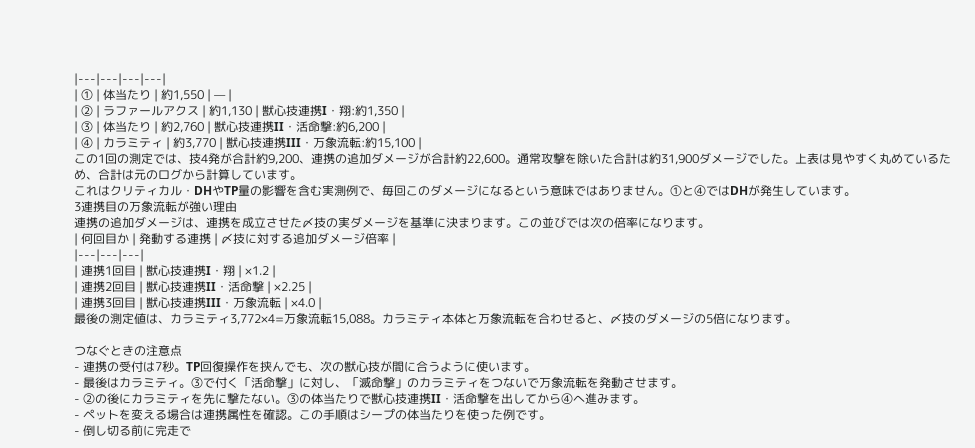|---|---|---|---|
| ① | 体当たり | 約1,550 | — |
| ② | ラファールアクス | 約1,130 | 獣心技連携I・翔:約1,350 |
| ③ | 体当たり | 約2,760 | 獣心技連携II・活命撃:約6,200 |
| ④ | カラミティ | 約3,770 | 獣心技連携III・万象流転:約15,100 |
この1回の測定では、技4発が合計約9,200、連携の追加ダメージが合計約22,600。通常攻撃を除いた合計は約31,900ダメージでした。上表は見やすく丸めているため、合計は元のログから計算しています。
これはクリティカル・DHやTP量の影響を含む実測例で、毎回このダメージになるという意味ではありません。①と④ではDHが発生しています。
3連携目の万象流転が強い理由
連携の追加ダメージは、連携を成立させた〆技の実ダメージを基準に決まります。この並びでは次の倍率になります。
| 何回目か | 発動する連携 | 〆技に対する追加ダメージ倍率 |
|---|---|---|
| 連携1回目 | 獣心技連携I・翔 | ×1.2 |
| 連携2回目 | 獣心技連携II・活命撃 | ×2.25 |
| 連携3回目 | 獣心技連携III・万象流転 | ×4.0 |
最後の測定値は、カラミティ3,772×4=万象流転15,088。カラミティ本体と万象流転を合わせると、〆技のダメージの5倍になります。

つなぐときの注意点
- 連携の受付は7秒。TP回復操作を挟んでも、次の獣心技が間に合うように使います。
- 最後はカラミティ。③で付く「活命撃」に対し、「滅命撃」のカラミティをつないで万象流転を発動させます。
- ②の後にカラミティを先に撃たない。③の体当たりで獣心技連携II・活命撃を出してから④へ進みます。
- ペットを変える場合は連携属性を確認。この手順はシープの体当たりを使った例です。
- 倒し切る前に完走で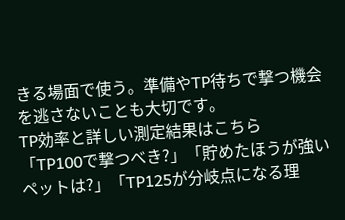きる場面で使う。準備やTP待ちで撃つ機会を逃さないことも大切です。
TP効率と詳しい測定結果はこちら
「TP100で撃つべき?」「貯めたほうが強いペットは?」「TP125が分岐点になる理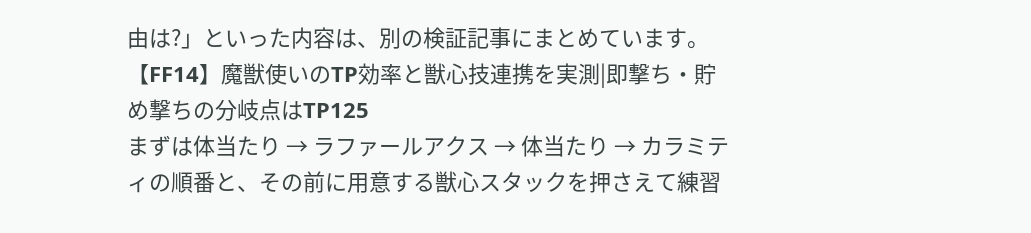由は?」といった内容は、別の検証記事にまとめています。
【FF14】魔獣使いのTP効率と獣心技連携を実測|即撃ち・貯め撃ちの分岐点はTP125
まずは体当たり → ラファールアクス → 体当たり → カラミティの順番と、その前に用意する獣心スタックを押さえて練習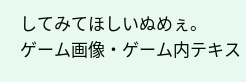してみてほしいぬめぇ。
ゲーム画像・ゲーム内テキス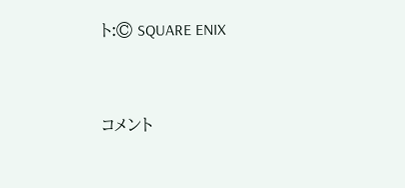ト:© SQUARE ENIX


コメント